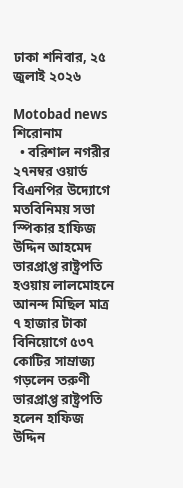ঢাকা শনিবার, ২৫ জুলাই ২০২৬

Motobad news
শিরোনাম
  • বরিশাল নগরীর ২৭নম্বর ওয়ার্ড বিএনপির উদ্যোগে মতবিনিময় সভা স্পিকার হাফিজ উদ্দিন আহমেদ ভারপ্রাপ্ত রাষ্ট্রপতি হওয়ায় লালমোহনে আনন্দ মিছিল মাত্র ৭ হাজার টাকা বিনিয়োগে ৫৩৭ কোটির সাম্রাজ্য গড়লেন তরুণী ভারপ্রাপ্ত রাষ্ট্রপতি হলেন হাফিজ উদ্দিন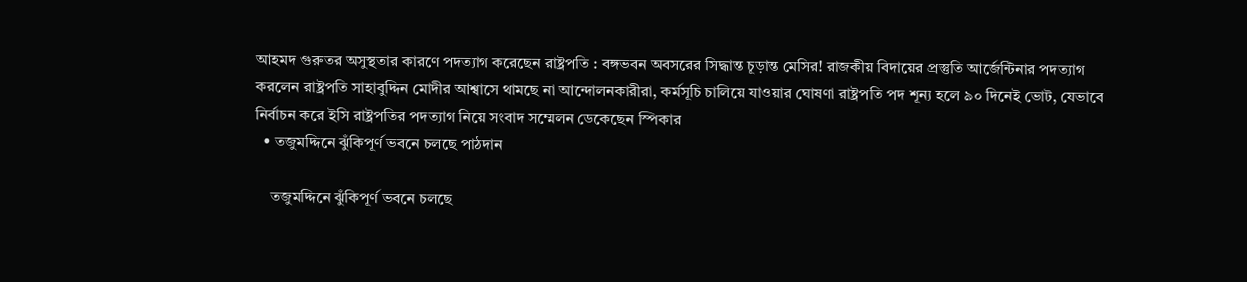আহমদ গুরুতর অসুস্থতার কারণে পদত্যাগ করেছেন রাষ্ট্রপতি : বঙ্গভবন অবসরের সিদ্ধান্ত চূড়ান্ত মেসির! রাজকীয় বিদায়ের প্রস্তুতি আর্জেন্টিনার পদত্যাগ করলেন রাষ্ট্রপতি সাহাবুদ্দিন মোদীর আশ্বাসে থামছে না আন্দোলনকারীরা, কর্মসূচি চালিয়ে যাওয়ার ঘোষণা রাষ্ট্রপতি পদ শূন্য হলে ৯০ দিনেই ভোট, যেভাবে নির্বাচন করে ইসি রাষ্ট্রপতির পদত্যাগ নিয়ে সংবাদ সম্মেলন ডেকেছেন স্পিকার
  • তজুমদ্দিনে ঝুঁকিপূর্ণ ভবনে চলছে পাঠদান

    তজুমদ্দিনে ঝুঁকিপূর্ণ ভবনে চলছে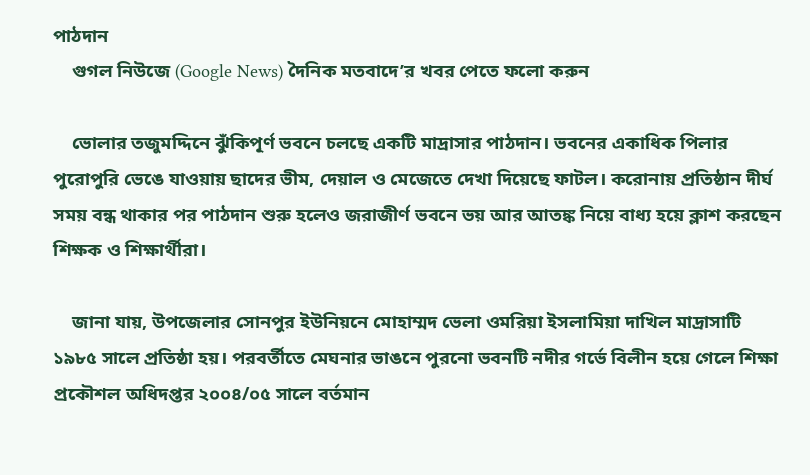পাঠদান
    গুগল নিউজে (Google News) দৈনিক মতবাদে’র খবর পেতে ফলো করুন

    ভোলার তজুমদ্দিনে ঝুঁকিপূর্ণ ভবনে চলছে একটি মাদ্রাসার পাঠদান। ভবনের একাধিক পিলার পুরোপুরি ভেঙে যাওয়ায় ছাদের ভীম, দেয়াল ও মেজেতে দেখা দিয়েছে ফাটল। করোনায় প্রতিষ্ঠান দীর্ঘ সময় বন্ধ থাকার পর পাঠদান শুরু হলেও জরাজীর্ণ ভবনে ভয় আর আতঙ্ক নিয়ে বাধ্য হয়ে ক্লাশ করছেন শিক্ষক ও শিক্ষার্থীরা।

    জানা যায়, উপজেলার সোনপুর ইউনিয়নে মোহাম্মদ ভেলা ওমরিয়া ইসলামিয়া দাখিল মাদ্রাসাটি ১৯৮৫ সালে প্রতিষ্ঠা হয়। পরবর্তীতে মেঘনার ভাঙনে পুরনো ভবনটি নদীর গর্ভে বিলীন হয়ে গেলে শিক্ষা প্রকৌশল অধিদপ্তর ২০০৪/০৫ সালে বর্তমান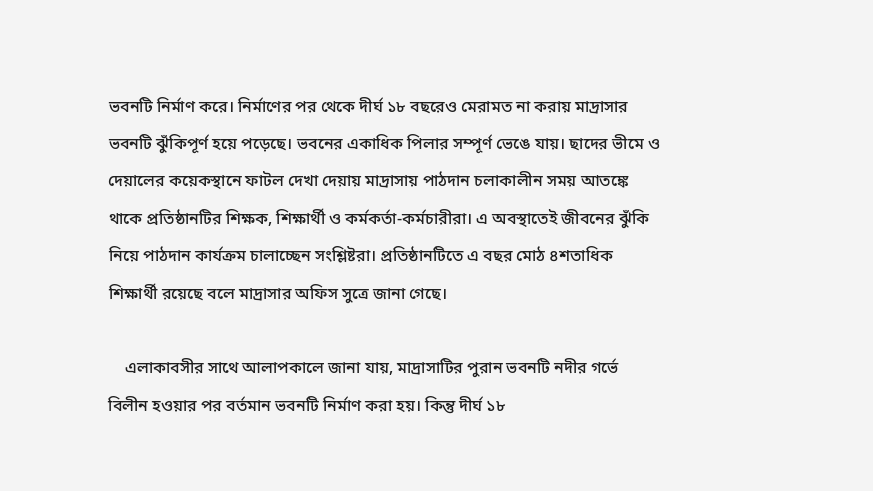ভবনটি নির্মাণ করে। নির্মাণের পর থেকে দীর্ঘ ১৮ বছরেও মেরামত না করায় মাদ্রাসার ভবনটি ঝুঁকিপূর্ণ হয়ে পড়েছে। ভবনের একাধিক পিলার সম্পূর্ণ ভেঙে যায়। ছাদের ভীমে ও দেয়ালের কয়েকস্থানে ফাটল দেখা দেয়ায় মাদ্রাসায় পাঠদান চলাকালীন সময় আতঙ্কে থাকে প্রতিষ্ঠানটির শিক্ষক, শিক্ষার্থী ও কর্মকর্তা-কর্মচারীরা। এ অবস্থাতেই জীবনের ঝুঁকি নিয়ে পাঠদান কার্যক্রম চালাচ্ছেন সংশ্লিষ্টরা। প্রতিষ্ঠানটিতে এ বছর মোঠ ৪শতাধিক শিক্ষার্থী রয়েছে বলে মাদ্রাসার অফিস সুত্রে জানা গেছে।

    এলাকাবসীর সাথে আলাপকালে জানা যায়, মাদ্রাসাটির পুরান ভবনটি নদীর গর্ভে বিলীন হওয়ার পর বর্তমান ভবনটি নির্মাণ করা হয়। কিন্তু দীর্ঘ ১৮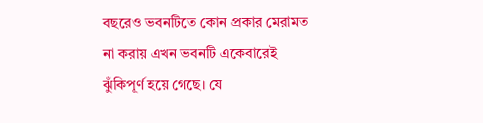বছরেও ভবনটিতে কোন প্রকার মেরামত না করায় এখন ভবনটি একেবারেই ঝুঁকিপূর্ণ হয়ে গেছে। যে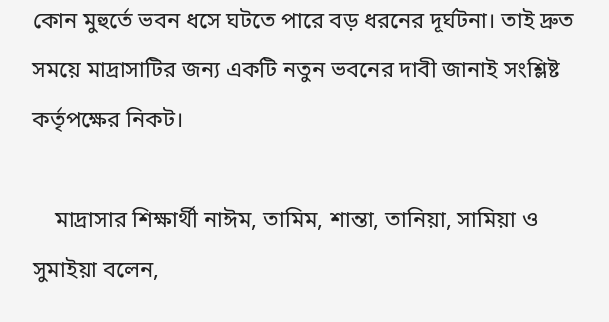কোন মুহুর্তে ভবন ধসে ঘটতে পারে বড় ধরনের দূর্ঘটনা। তাই দ্রুত সময়ে মাদ্রাসাটির জন্য একটি নতুন ভবনের দাবী জানাই সংশ্লিষ্ট কর্তৃপক্ষের নিকট।

    মাদ্রাসার শিক্ষার্থী নাঈম, তামিম, শান্তা, তানিয়া, সামিয়া ও সুমাইয়া বলেন,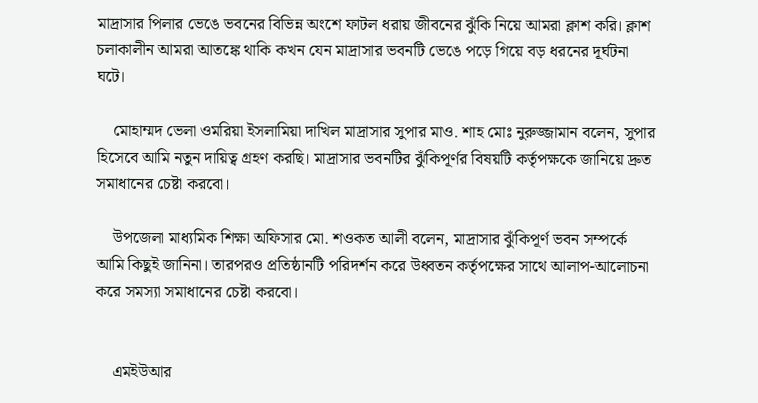মাদ্রাসার পিলার ভেঙে ভবনের বিভিন্ন অংশে ফাটল ধরায় জীবনের ঝুঁকি নিয়ে আমরা ক্লাশ করি। ক্লাশ চলাকালীন আমরা আতঙ্কে থাকি কখন যেন মাদ্রাসার ভবনটি ভেঙে পড়ে গিয়ে বড় ধরনের দূর্ঘটনা ঘটে।

    মোহাম্মদ ভেলা ওমরিয়া ইসলামিয়া দাখিল মাদ্রাসার সুপার মাও. শাহ মোঃ নুরুজ্জামান বলেন, সুপার হিসেবে আমি নতুন দায়িত্ব গ্রহণ করছি। মাদ্রাসার ভবনটির ঝুঁকিপূর্ণর বিষয়টি কর্তৃপক্ষকে জানিয়ে দ্রুত সমাধানের চেষ্টা করবো।

    উপজেলা মাধ্যমিক শিক্ষা অফিসার মো. শওকত আলী বলেন, মাদ্রাসার ঝুঁকিপূর্ণ ভবন সম্পর্কে আমি কিছুই জানিনা। তারপরও প্রতিষ্ঠানটি পরিদর্শন করে উধ্বতন কর্তৃপক্ষের সাথে আলাপ-আলোচনা করে সমস্যা সমাধানের চেষ্টা করবো।


    এমইউআর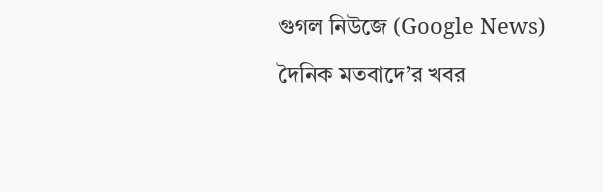গুগল নিউজে (Google News) দৈনিক মতবাদে’র খবর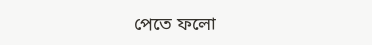পেতে ফলো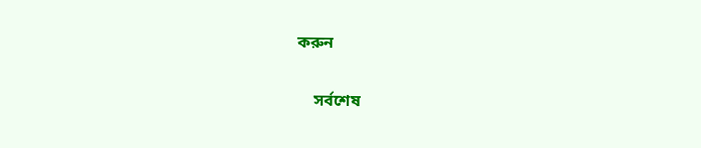করুন

    সর্বশেষ